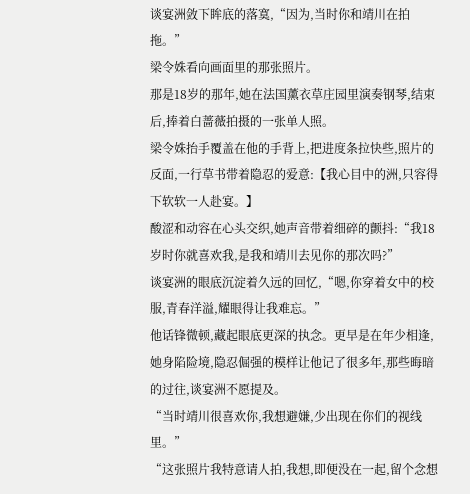谈宴洲敛下眸底的落寞,“因为,当时你和靖川在拍拖。”
梁令姝看向画面里的那张照片。
那是18岁的那年,她在法国薰衣草庄园里演奏钢琴,结束后,捧着白蔷薇拍摄的一张单人照。
梁令姝抬手覆盖在他的手背上,把进度条拉快些,照片的反面,一行草书带着隐忍的爱意:【我心目中的洲,只容得下软软一人赴宴。】
酸涩和动容在心头交织,她声音带着细碎的颤抖:“我18岁时你就喜欢我,是我和靖川去见你的那次吗?”
谈宴洲的眼底沉淀着久远的回忆,“嗯,你穿着女中的校服,青春洋溢,耀眼得让我难忘。”
他话锋微顿,藏起眼底更深的执念。更早是在年少相逢,她身陷险境,隐忍倔强的模样让他记了很多年,那些晦暗的过往,谈宴洲不愿提及。
“当时靖川很喜欢你,我想避嫌,少出现在你们的视线里。”
“这张照片我特意请人拍,我想,即便没在一起,留个念想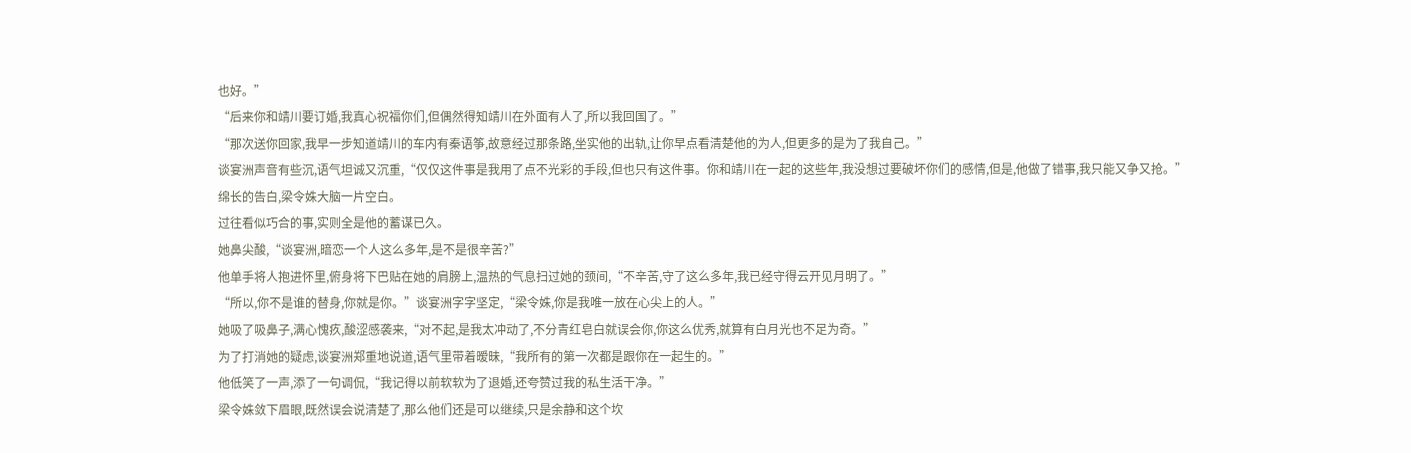也好。”
“后来你和靖川要订婚,我真心祝福你们,但偶然得知靖川在外面有人了,所以我回国了。”
“那次送你回家,我早一步知道靖川的车内有秦语筝,故意经过那条路,坐实他的出轨,让你早点看清楚他的为人,但更多的是为了我自己。”
谈宴洲声音有些沉,语气坦诚又沉重,“仅仅这件事是我用了点不光彩的手段,但也只有这件事。你和靖川在一起的这些年,我没想过要破坏你们的感情,但是,他做了错事,我只能又争又抢。”
绵长的告白,梁令姝大脑一片空白。
过往看似巧合的事,实则全是他的蓄谋已久。
她鼻尖酸,“谈宴洲,暗恋一个人这么多年,是不是很辛苦?”
他单手将人抱进怀里,俯身将下巴贴在她的肩膀上,温热的气息扫过她的颈间,“不辛苦,守了这么多年,我已经守得云开见月明了。”
“所以,你不是谁的替身,你就是你。”谈宴洲字字坚定,“梁令姝,你是我唯一放在心尖上的人。”
她吸了吸鼻子,满心愧疚,酸涩感袭来,“对不起,是我太冲动了,不分青红皂白就误会你,你这么优秀,就算有白月光也不足为奇。”
为了打消她的疑虑,谈宴洲郑重地说道,语气里带着暧昧,“我所有的第一次都是跟你在一起生的。”
他低笑了一声,添了一句调侃,“我记得以前软软为了退婚,还夸赞过我的私生活干净。”
梁令姝敛下眉眼,既然误会说清楚了,那么他们还是可以继续,只是余静和这个坎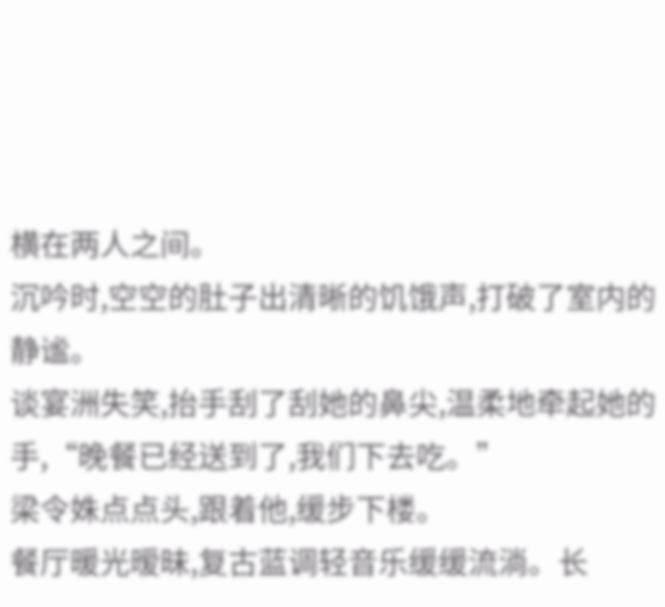横在两人之间。
沉吟时,空空的肚子出清晰的饥饿声,打破了室内的静谧。
谈宴洲失笑,抬手刮了刮她的鼻尖,温柔地牵起她的手,“晚餐已经送到了,我们下去吃。”
梁令姝点点头,跟着他,缓步下楼。
餐厅暖光暧昧,复古蓝调轻音乐缓缓流淌。长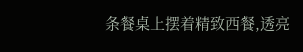条餐桌上摆着精致西餐,透亮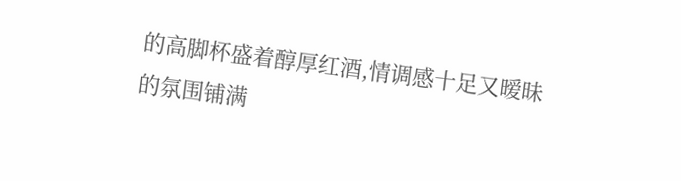的高脚杯盛着醇厚红酒,情调感十足又暧昧的氛围铺满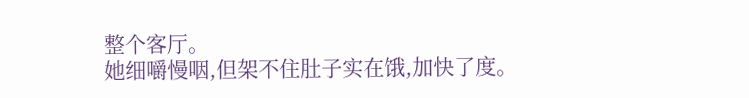整个客厅。
她细嚼慢咽,但架不住肚子实在饿,加快了度。